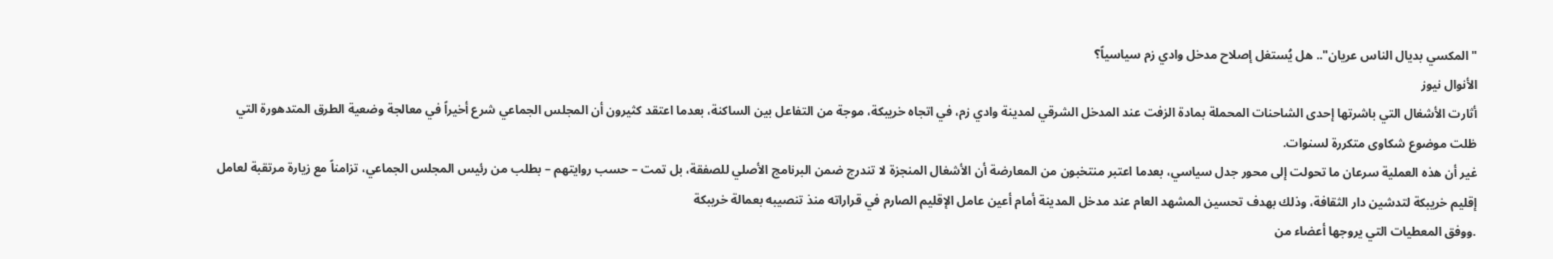"المكسي بديال الناس عريان".. هل يُستغل إصلاح مدخل وادي زم سياسياً؟
الأنوال نيوز
أثارت الأشغال التي باشرتها إحدى الشاحنات المحملة بمادة الزفت عند المدخل الشرقي لمدينة وادي زم، في اتجاه خريبكة، موجة من التفاعل بين الساكنة، بعدما اعتقد كثيرون أن المجلس الجماعي شرع أخيراً في معالجة وضعية الطرق المتدهورة التي ظلت موضوع شكاوى متكررة لسنوات.
غير أن هذه العملية سرعان ما تحولت إلى محور جدل سياسي، بعدما اعتبر منتخبون من المعارضة أن الأشغال المنجزة لا تندرج ضمن البرنامج الأصلي للصفقة، بل تمت – حسب روايتهم – بطلب من رئيس المجلس الجماعي، تزامناً مع زيارة مرتقبة لعامل إقليم خريبكة لتدشين دار الثقافة، وذلك بهدف تحسين المشهد العام عند مدخل المدينة أمام أعين عامل الإقليم الصارم في قراراته منذ تنصيبه بعمالة خريبكة
.ووفق المعطيات التي يروجها أعضاء من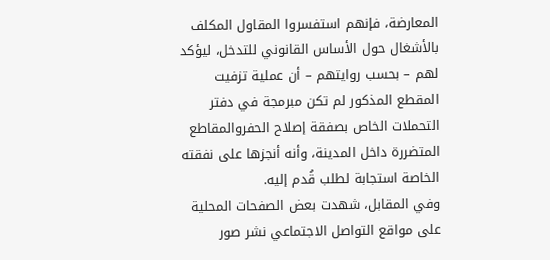المعارضة، فإنهم استفسروا المقاول المكلف بالأشغال حول الأساس القانوني للتدخل، ليؤكد لهم – بحسب روايتهم – أن عملية تزفيت المقطع المذكور لم تكن مبرمجة في دفتر التحملات الخاص بصفقة إصلاح الحفروالمقاطع المتضررة داخل المدينة، وأنه أنجزها على نفقته الخاصة استجابة لطلب قُدم إليه.
وفي المقابل، شهدت بعض الصفحات المحلية على مواقع التواصل الاجتماعي نشر صور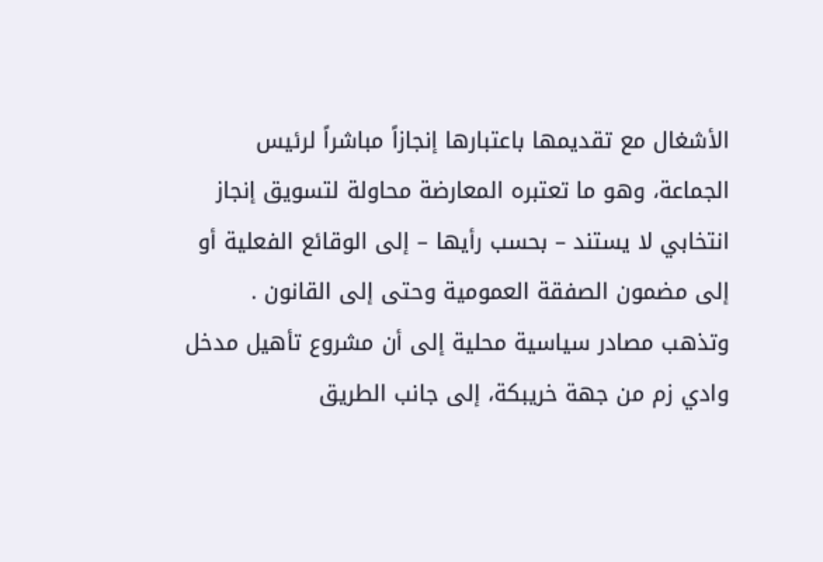الأشغال مع تقديمها باعتبارها إنجازاً مباشراً لرئيس الجماعة، وهو ما تعتبره المعارضة محاولة لتسويق إنجاز انتخابي لا يستند – بحسب رأيها – إلى الوقائع الفعلية أو إلى مضمون الصفقة العمومية وحتى إلى القانون .
وتذهب مصادر سياسية محلية إلى أن مشروع تأهيل مدخل وادي زم من جهة خريبكة، إلى جانب الطريق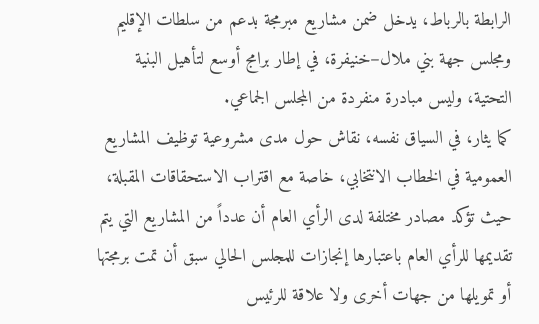الرابطة بالرباط، يدخل ضمن مشاريع مبرمجة بدعم من سلطات الإقليم ومجلس جهة بني ملال–خنيفرة، في إطار برامج أوسع لتأهيل البنية التحتية، وليس مبادرة منفردة من المجلس الجماعي.
كما يثار، في السياق نفسه، نقاش حول مدى مشروعية توظيف المشاريع العمومية في الخطاب الانتخابي، خاصة مع اقتراب الاستحقاقات المقبلة، حيث تؤكد مصادر مختلفة لدى الرأي العام أن عدداً من المشاريع التي يتم تقديمها للرأي العام باعتبارها إنجازات للمجلس الحالي سبق أن تمت برمجتها أو تمويلها من جهات أخرى ولا علاقة للرئيس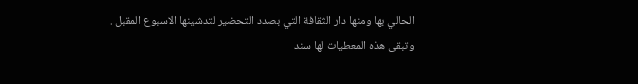الحالي بها ومنها دار الثقافة التي بصدد التحضير لتدشينها الاسبوع المقبل .
وتبقى هذه المعطيات لها سند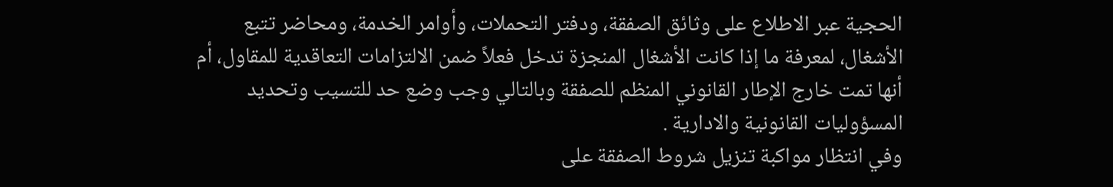الحجية عبر الاطلاع على وثائق الصفقة، ودفتر التحملات، وأوامر الخدمة، ومحاضر تتبع الأشغال، لمعرفة ما إذا كانت الأشغال المنجزة تدخل فعلاً ضمن الالتزامات التعاقدية للمقاول، أم أنها تمت خارج الإطار القانوني المنظم للصفقة وبالتالي وجب وضع حد للتسيب وتحديد المسؤوليات القانونية والادارية .
وفي انتظار مواكبة تنزيل شروط الصفقة على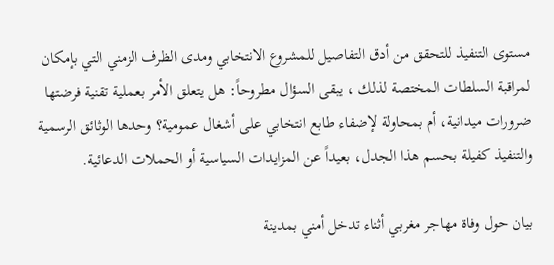مستوى التنفيذ للتحقق من أدق التفاصيل للمشروع الانتخابي ومدى الظرف الزمني التي بإمكان لمراقبة السلطات المختصة لذلك ، يبقى السؤال مطروحاً: هل يتعلق الأمر بعملية تقنية فرضتها ضرورات ميدانية، أم بمحاولة لإضفاء طابع انتخابي على أشغال عمومية؟ وحدها الوثائق الرسمية والتنفيذ كفيلة بحسم هذا الجدل، بعيداً عن المزايدات السياسية أو الحملات الدعائية.

بيان حول وفاة مهاجر مغربي أثناء تدخل أمني بمدينة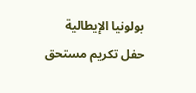بولونيا الإيطالية
حفل تكريم مستحق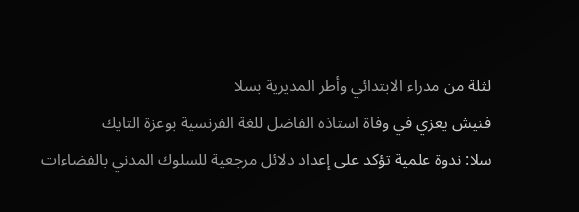لثلة من مدراء الابتدائي وأطر المديرية بسلا
فنيش يعزي في وفاة استاذه الفاضل للغة الفرنسية بوعزة التايك
سلا: ندوة علمية تؤكد على إعداد دلائل مرجعية للسلوك المدني بالفضاءات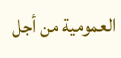العمومية من أجل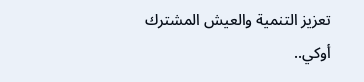تعزيز التنمية والعيش المشترك
أوكي..